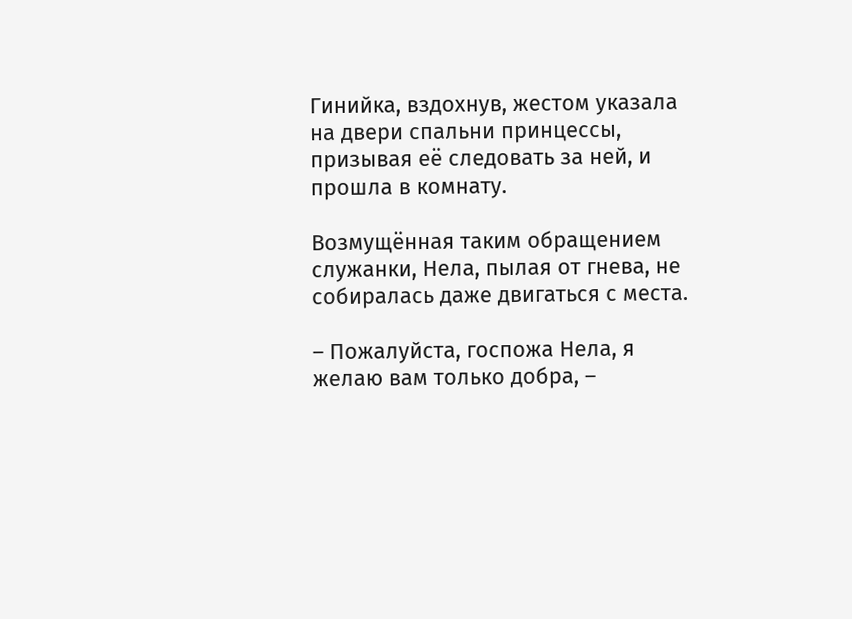Гинийка, вздохнув, жестом указала на двери спальни принцессы, призывая её следовать за ней, и прошла в комнату.

Возмущённая таким обращением служанки, Нела, пылая от гнева, не собиралась даже двигаться с места.

– Пожалуйста, госпожа Нела, я желаю вам только добра, –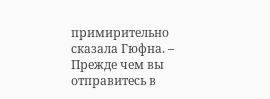примирительно сказала Гюфна. – Прежде чем вы отправитесь в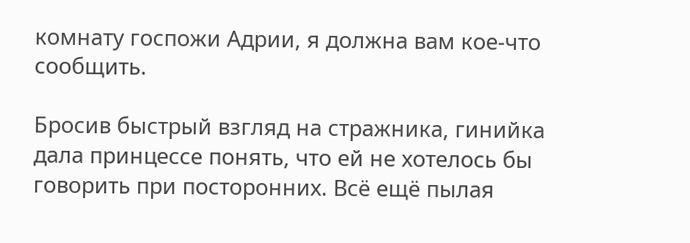комнату госпожи Адрии, я должна вам кое-что сообщить.

Бросив быстрый взгляд на стражника, гинийка дала принцессе понять, что ей не хотелось бы говорить при посторонних. Всё ещё пылая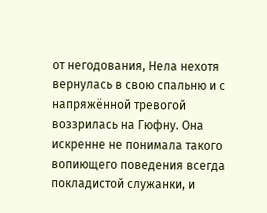от негодования, Нела нехотя вернулась в свою спальню и с напряжённой тревогой воззрилась на Гюфну. Она искренне не понимала такого вопиющего поведения всегда покладистой служанки, и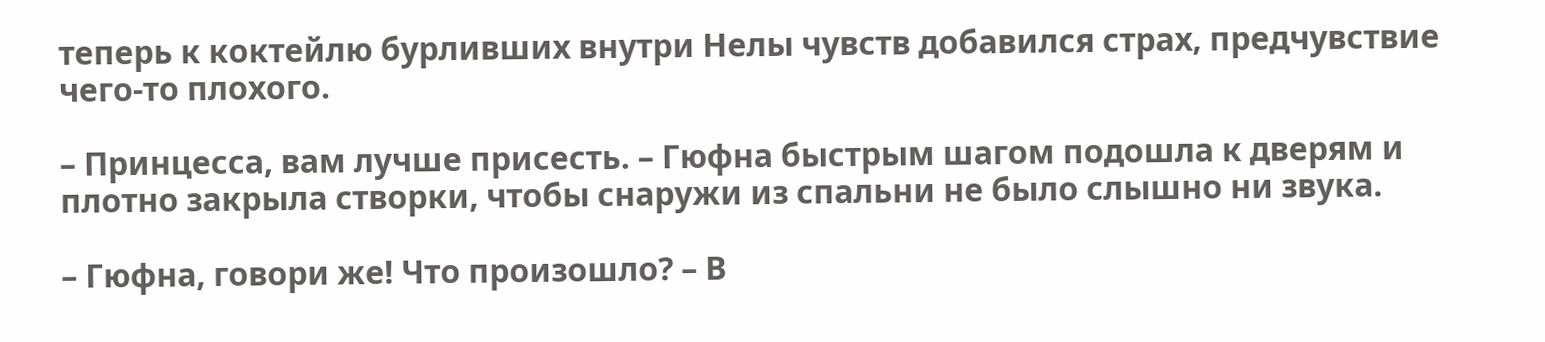теперь к коктейлю бурливших внутри Нелы чувств добавился страх, предчувствие чего-то плохого.

– Принцесса, вам лучше присесть. – Гюфна быстрым шагом подошла к дверям и плотно закрыла створки, чтобы снаружи из спальни не было слышно ни звука.

– Гюфна, говори же! Что произошло? – В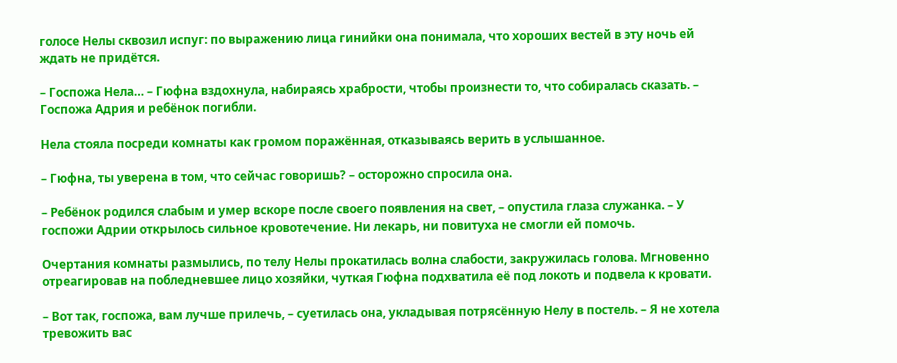голосе Нелы сквозил испуг: по выражению лица гинийки она понимала, что хороших вестей в эту ночь ей ждать не придётся.

– Госпожа Нела… – Гюфна вздохнула, набираясь храбрости, чтобы произнести то, что собиралась сказать. – Госпожа Адрия и ребёнок погибли.

Нела стояла посреди комнаты как громом поражённая, отказываясь верить в услышанное.

– Гюфна, ты уверена в том, что сейчас говоришь? – осторожно спросила она.

– Ребёнок родился слабым и умер вскоре после своего появления на свет, – опустила глаза служанка. – У госпожи Адрии открылось сильное кровотечение. Ни лекарь, ни повитуха не смогли ей помочь.

Очертания комнаты размылись, по телу Нелы прокатилась волна слабости, закружилась голова. Мгновенно отреагировав на побледневшее лицо хозяйки, чуткая Гюфна подхватила её под локоть и подвела к кровати.

– Вот так, госпожа, вам лучше прилечь, – суетилась она, укладывая потрясённую Нелу в постель. – Я не хотела тревожить вас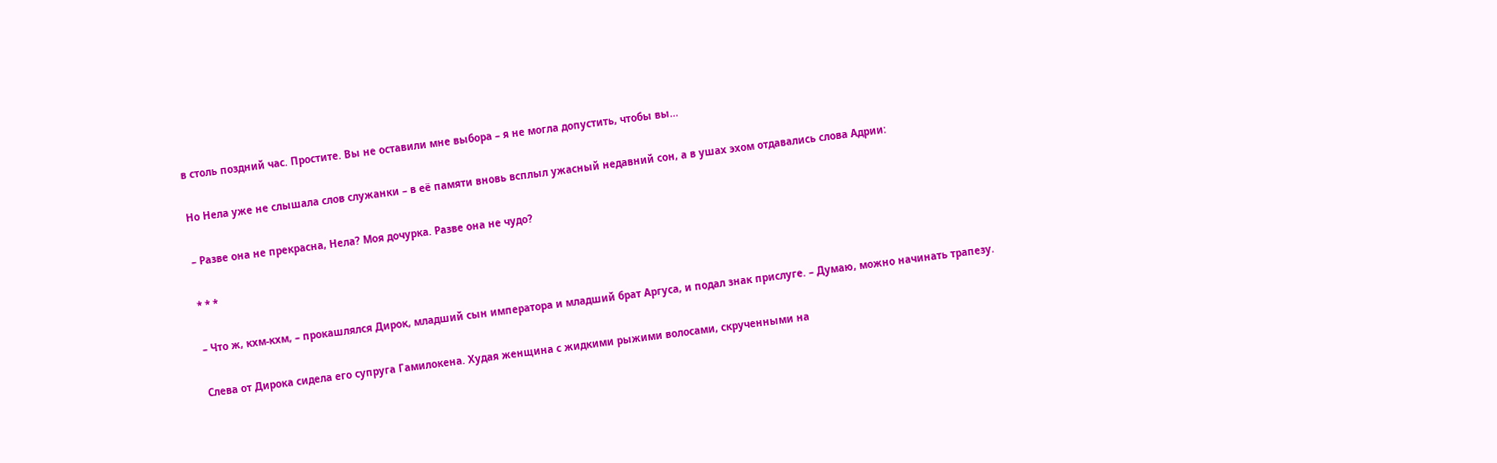в столь поздний час. Простите. Вы не оставили мне выбора – я не могла допустить, чтобы вы…

Но Нела уже не слышала слов служанки – в её памяти вновь всплыл ужасный недавний сон, а в ушах эхом отдавались слова Адрии:

– Разве она не прекрасна, Нела? Моя дочурка. Разве она не чудо?

* * *

– Что ж, кхм-кхм, – прокашлялся Дирок, младший сын императора и младший брат Аргуса, и подал знак прислуге. – Думаю, можно начинать трапезу.

Слева от Дирока сидела его супруга Гамилокена. Худая женщина с жидкими рыжими волосами, скрученными на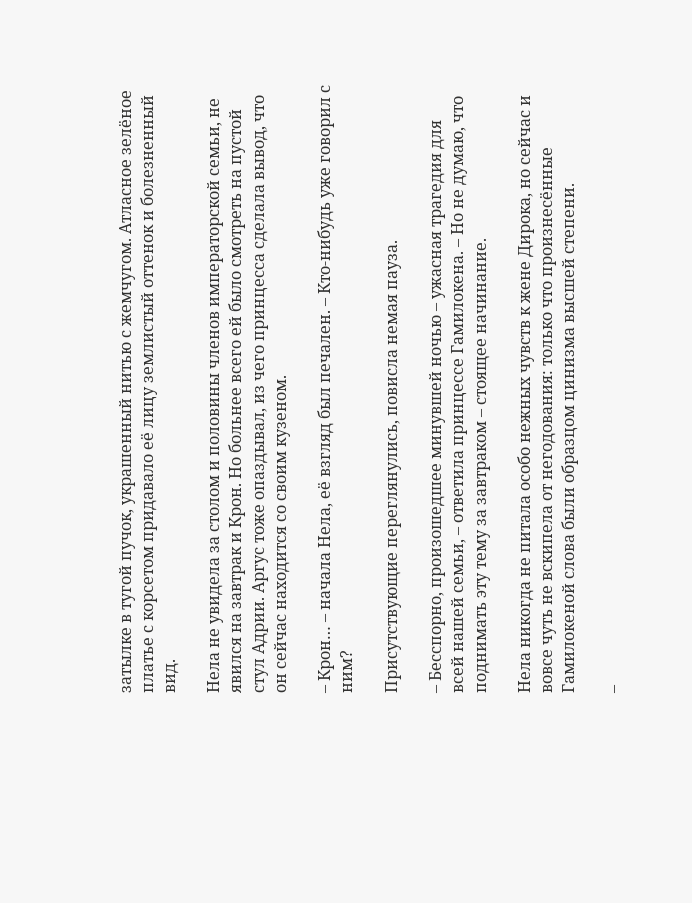затылке в тугой пучок, украшенный нитью с жемчугом. Атласное зелёное платье с корсетом придавало её лицу землистый оттенок и болезненный вид.

Нела не увидела за столом и половины членов императорской семьи, не явился на завтрак и Крон. Но больнее всего ей было смотреть на пустой стул Адрии. Аргус тоже опаздывал, из чего принцесса сделала вывод, что он сейчас находится со своим кузеном.

– Крон… – начала Нела, её взгляд был печален. – Кто-нибудь уже говорил с ним?

Присутствующие переглянулись, повисла немая пауза.

– Бесспорно, произошедшее минувшей ночью – ужасная трагедия для всей нашей семьи, – ответила принцессе Гамилокена. – Но не думаю, что поднимать эту тему за завтраком – стоящее начинание.

Нела никогда не питала особо нежных чувств к жене Дирока, но сейчас и вовсе чуть не вскипела от негодования: только что произнесённые Гамилокеной слова были образцом цинизма высшей степени.

–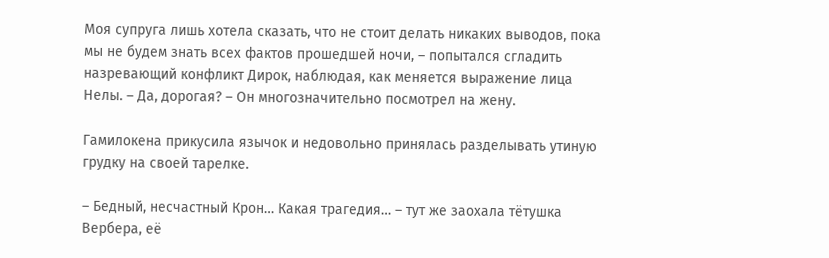Моя супруга лишь хотела сказать, что не стоит делать никаких выводов, пока мы не будем знать всех фактов прошедшей ночи, – попытался сгладить назревающий конфликт Дирок, наблюдая, как меняется выражение лица Нелы. – Да, дорогая? – Он многозначительно посмотрел на жену.

Гамилокена прикусила язычок и недовольно принялась разделывать утиную грудку на своей тарелке.

– Бедный, несчастный Крон… Какая трагедия… – тут же заохала тётушка Вербера, её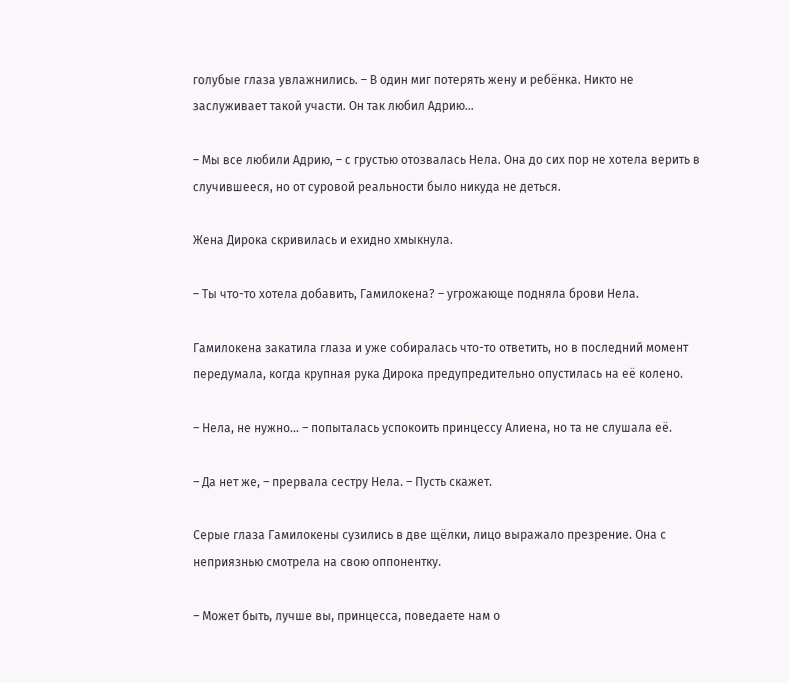голубые глаза увлажнились. – В один миг потерять жену и ребёнка. Никто не заслуживает такой участи. Он так любил Адрию…

– Мы все любили Адрию, – с грустью отозвалась Нела. Она до сих пор не хотела верить в случившееся, но от суровой реальности было никуда не деться.

Жена Дирока скривилась и ехидно хмыкнула.

– Ты что-то хотела добавить, Гамилокена? – угрожающе подняла брови Нела.

Гамилокена закатила глаза и уже собиралась что-то ответить, но в последний момент передумала, когда крупная рука Дирока предупредительно опустилась на её колено.

– Нела, не нужно… – попыталась успокоить принцессу Алиена, но та не слушала её.

– Да нет же, – прервала сестру Нела. – Пусть скажет.

Серые глаза Гамилокены сузились в две щёлки, лицо выражало презрение. Она с неприязнью смотрела на свою оппонентку.

– Может быть, лучше вы, принцесса, поведаете нам о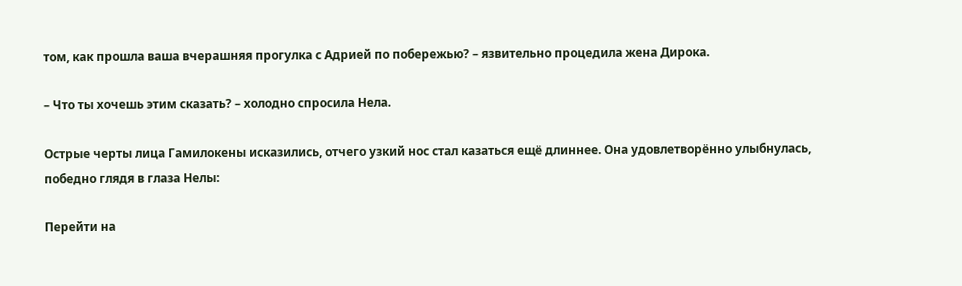том, как прошла ваша вчерашняя прогулка с Адрией по побережью? – язвительно процедила жена Дирока.

– Что ты хочешь этим сказать? – холодно спросила Нела.

Острые черты лица Гамилокены исказились, отчего узкий нос стал казаться ещё длиннее. Она удовлетворённо улыбнулась, победно глядя в глаза Нелы:

Перейти на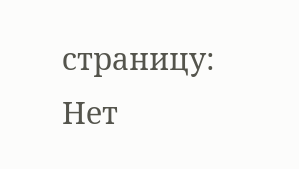страницу:
Нет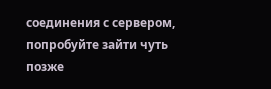соединения с сервером, попробуйте зайти чуть позже